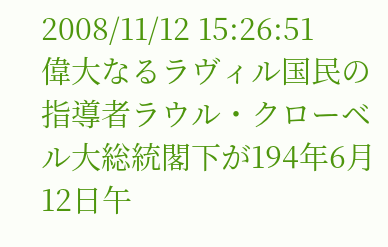2008/11/12 15:26:51
偉大なるラヴィル国民の指導者ラウル・クローベル大総統閣下が194年6月12日午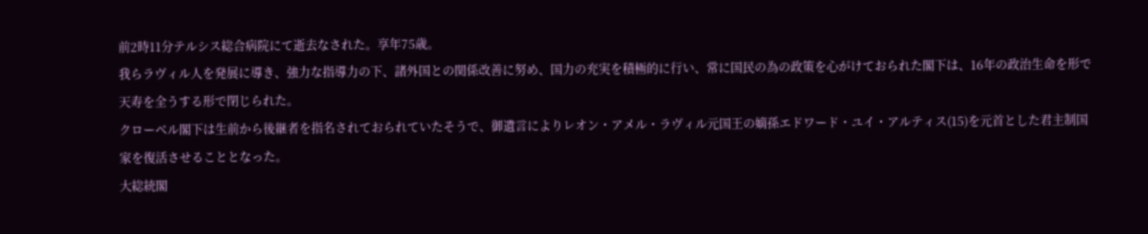前2時11分テルシス総合病院にて逝去なされた。享年75歳。
我らラヴィル人を発展に導き、強力な指導力の下、諸外国との関係改善に努め、国力の充実を積極的に行い、常に国民の為の政策を心がけておられた閣下は、16年の政治生命を形で天寿を全うする形で閉じられた。
クローベル閣下は生前から後継者を指名されておられていたそうで、御遺言によりレオン・アメル・ラヴィル元国王の嫡孫エドワード・ユイ・アルティス(15)を元首とした君主制国家を復活させることとなった。
大総統閣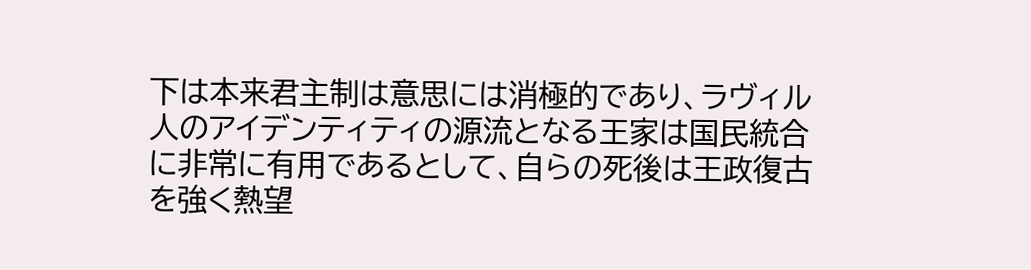下は本来君主制は意思には消極的であり、ラヴィル人のアイデンティティの源流となる王家は国民統合に非常に有用であるとして、自らの死後は王政復古を強く熱望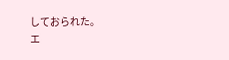しておられた。
エ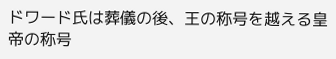ドワード氏は葬儀の後、王の称号を越える皇帝の称号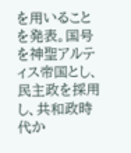を用いることを発表。国号を神聖アルティス帝国とし、民主政を採用し、共和政時代か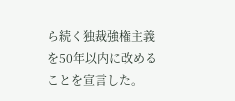ら続く独裁強権主義を50年以内に改めることを宣言した。